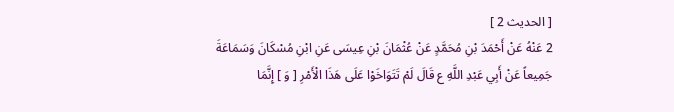[ الحديث 2 ]
2 عَنْهُ عَنْ أَحْمَدَ بْنِ مُحَمَّدٍ عَنْ عُثْمَانَ بْنِ عِيسَى عَنِ ابْنِ مُسْكَانَ وَسَمَاعَةَ جَمِيعاً عَنْ أَبِي عَبْدِ اللَّهِ ع قَالَ لَمْ تَتَوَاخَوْا عَلَى هَذَا الْأَمْرِ [ وَ ] إِنَّمَا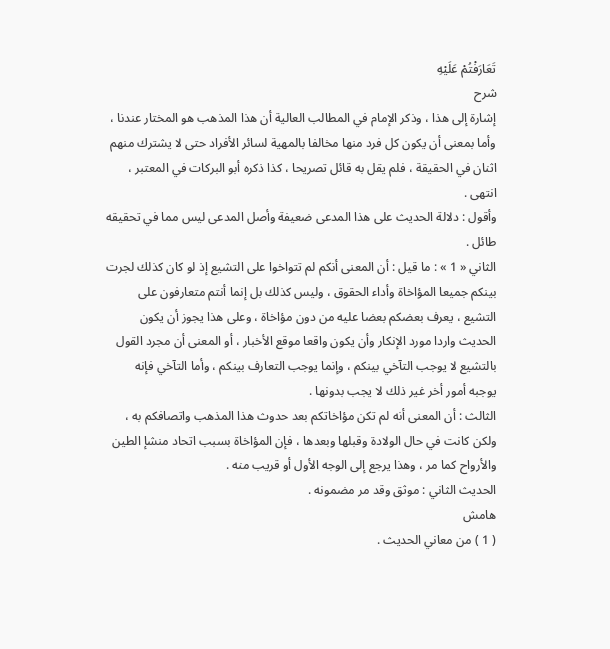تَعَارَفْتُمْ عَلَيْهِ
شرح
إشارة إلى هذا ، وذكر الإمام في المطالب العالية أن هذا المذهب هو المختار عندنا ، وأما بمعنى أن يكون كل فرد منها مخالفا بالمهية لسائر الأفراد حتى لا يشترك منهم اثنان في الحقيقة ، فلم يقل به قائل تصريحا ، كذا ذكره أبو البركات في المعتبر ، انتهى .
وأقول : دلالة الحديث على هذا المدعى ضعيفة وأصل المدعى ليس مما في تحقيقه طائل .
الثاني « 1 » : ما قيل : أن المعنى أنكم لم تتواخوا على التشيع إذ لو كان كذلك لجرت بينكم جميعا المؤاخاة وأداء الحقوق ، وليس كذلك بل إنما أنتم متعارفون على التشيع ، يعرف بعضكم بعضا عليه من دون مؤاخاة ، وعلى هذا يجوز أن يكون الحديث واردا مورد الإنكار وأن يكون واقعا موقع الأخبار ، أو المعنى أن مجرد القول بالتشيع لا يوجب التآخي بينكم ، وإنما يوجب التعارف بينكم ، وأما التآخي فإنه يوجبه أمور أخر غير ذلك لا يجب بدونها .
الثالث : أن المعنى أنه لم تكن مؤاخاتكم بعد حدوث هذا المذهب واتصافكم به ، ولكن كانت في حال الولادة وقبلها وبعدها ، فإن المؤاخاة بسبب اتحاد منشإ الطين والأرواح كما مر ، وهذا يرجع إلى الوجه الأول أو قريب منه .
الحديث الثاني : موثق وقد مر مضمونه .
هامش
( 1 ) من معاني الحديث .